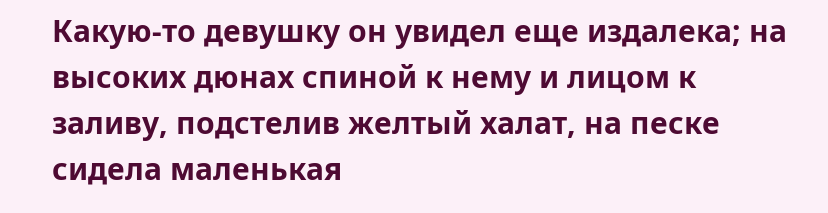Какую-то девушку он увидел еще издалека; на высоких дюнах спиной к нему и лицом к заливу, подстелив желтый халат, на песке сидела маленькая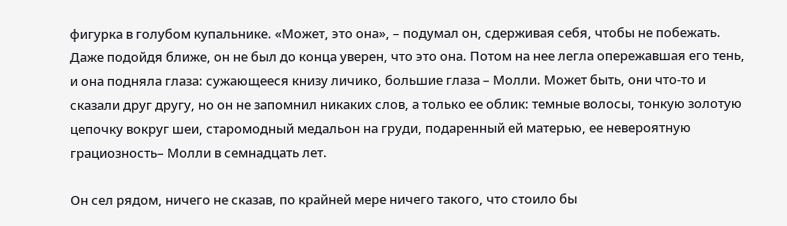фигурка в голубом купальнике. «Может, это она», – подумал он, сдерживая себя, чтобы не побежать. Даже подойдя ближе, он не был до конца уверен, что это она. Потом на нее легла опережавшая его тень, и она подняла глаза: сужающееся книзу личико, большие глаза – Молли. Может быть, они что-то и сказали друг другу, но он не запомнил никаких слов, а только ее облик: темные волосы, тонкую золотую цепочку вокруг шеи, старомодный медальон на груди, подаренный ей матерью, ее невероятную грациозность– Молли в семнадцать лет.

Он сел рядом, ничего не сказав, по крайней мере ничего такого, что стоило бы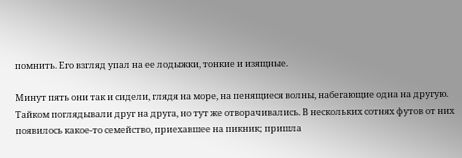помнить. Его взгляд упал на ее лодыжки, тонкие и изящные.

Минут пять они так и сидели, глядя на море, на пенящиеся волны, набегающие одна на другую. Тайком поглядывали друг на друга, но тут же отворачивались. В нескольких сотнях футов от них появилось какое-то семейство, приехавшее на пикник; пришла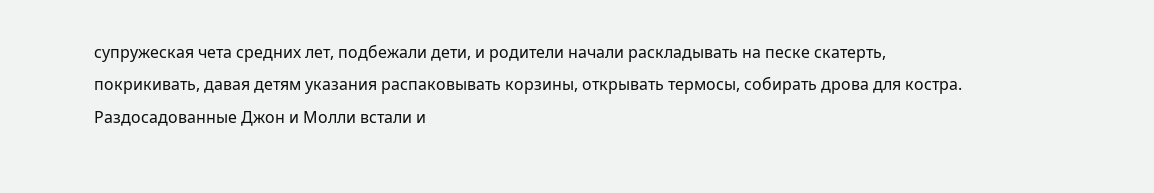супружеская чета средних лет, подбежали дети, и родители начали раскладывать на песке скатерть, покрикивать, давая детям указания распаковывать корзины, открывать термосы, собирать дрова для костра. Раздосадованные Джон и Молли встали и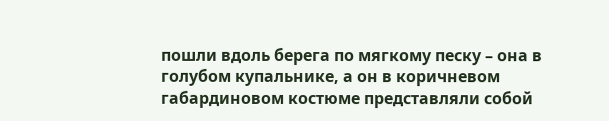пошли вдоль берега по мягкому песку – она в голубом купальнике, а он в коричневом габардиновом костюме представляли собой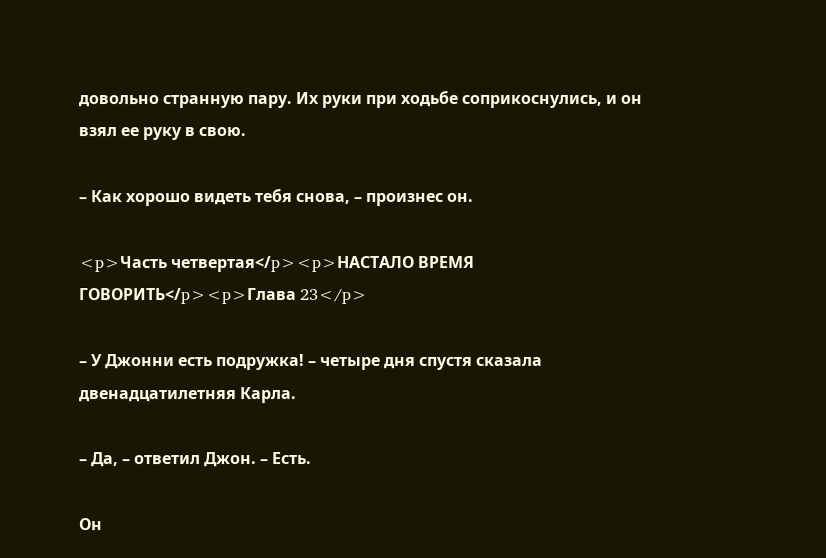довольно странную пару. Их руки при ходьбе соприкоснулись, и он взял ее руку в свою.

– Как хорошо видеть тебя снова, – произнес он.

<p>Часть четвертая</p><p>НАСТАЛО ВРЕМЯ ГОВОРИТЬ</p><p>Глава 23</p>

– У Джонни есть подружка! – четыре дня спустя сказала двенадцатилетняя Карла.

– Да, – ответил Джон. – Есть.

Он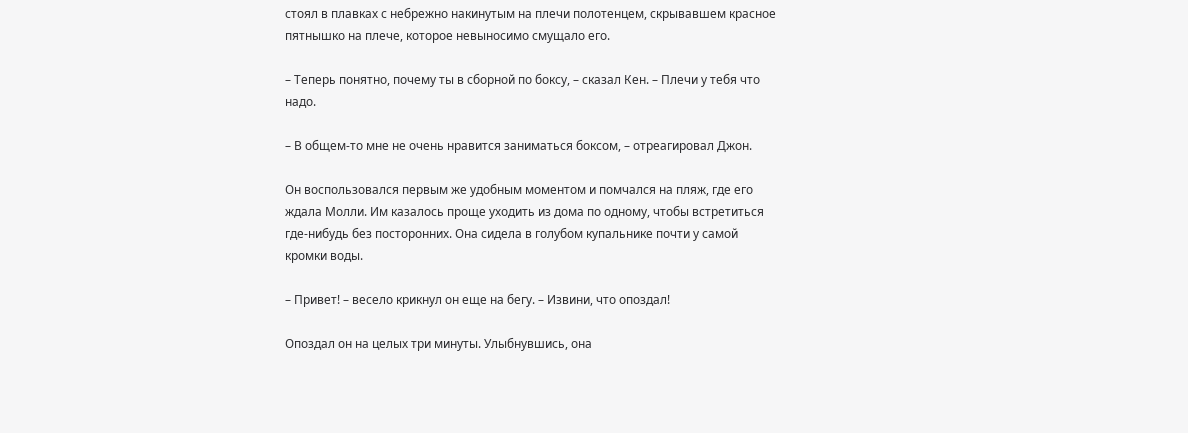стоял в плавках с небрежно накинутым на плечи полотенцем, скрывавшем красное пятнышко на плече, которое невыносимо смущало его.

– Теперь понятно, почему ты в сборной по боксу, – сказал Кен. – Плечи у тебя что надо.

– В общем-то мне не очень нравится заниматься боксом, – отреагировал Джон.

Он воспользовался первым же удобным моментом и помчался на пляж, где его ждала Молли. Им казалось проще уходить из дома по одному, чтобы встретиться где-нибудь без посторонних. Она сидела в голубом купальнике почти у самой кромки воды.

– Привет! – весело крикнул он еще на бегу. – Извини, что опоздал!

Опоздал он на целых три минуты. Улыбнувшись, она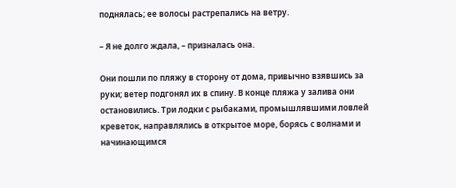поднялась; ее волосы растрепались на ветру.

– Я не долго ждала, – призналась она.

Они пошли по пляжу в сторону от дома, привычно взявшись за руки; ветер подгонял их в спину. В конце пляжа у залива они остановились. Три лодки с рыбаками, промышлявшими ловлей креветок, направлялись в открытое море, борясь с волнами и начинающимся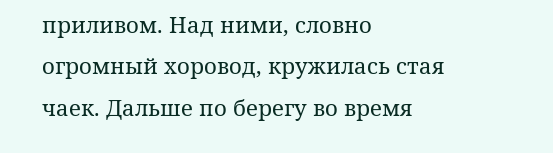приливом. Над ними, словно огромный хоровод, кружилась стая чаек. Дальше по берегу во время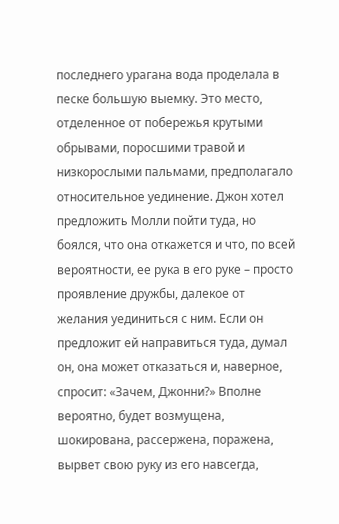последнего урагана вода проделала в песке большую выемку. Это место, отделенное от побережья крутыми обрывами, поросшими травой и низкорослыми пальмами, предполагало относительное уединение. Джон хотел предложить Молли пойти туда, но боялся, что она откажется и что, по всей вероятности, ее рука в его руке – просто проявление дружбы, далекое от желания уединиться с ним. Если он предложит ей направиться туда, думал он, она может отказаться и, наверное, спросит: «Зачем, Джонни?» Вполне вероятно, будет возмущена, шокирована, рассержена, поражена, вырвет свою руку из его навсегда,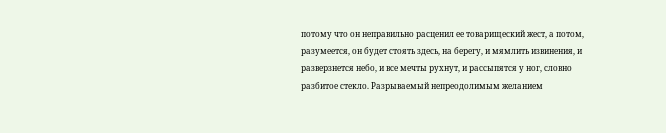потому что он неправильно расценил ее товарищеский жест, а потом, разумеется, он будет стоять здесь, на берегу, и мямлить извинения, и разверзнется небо, и все мечты рухнут, и рассыпятся у ног, словно разбитое стекло. Разрываемый непреодолимым желанием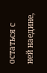остаться с ней наедине,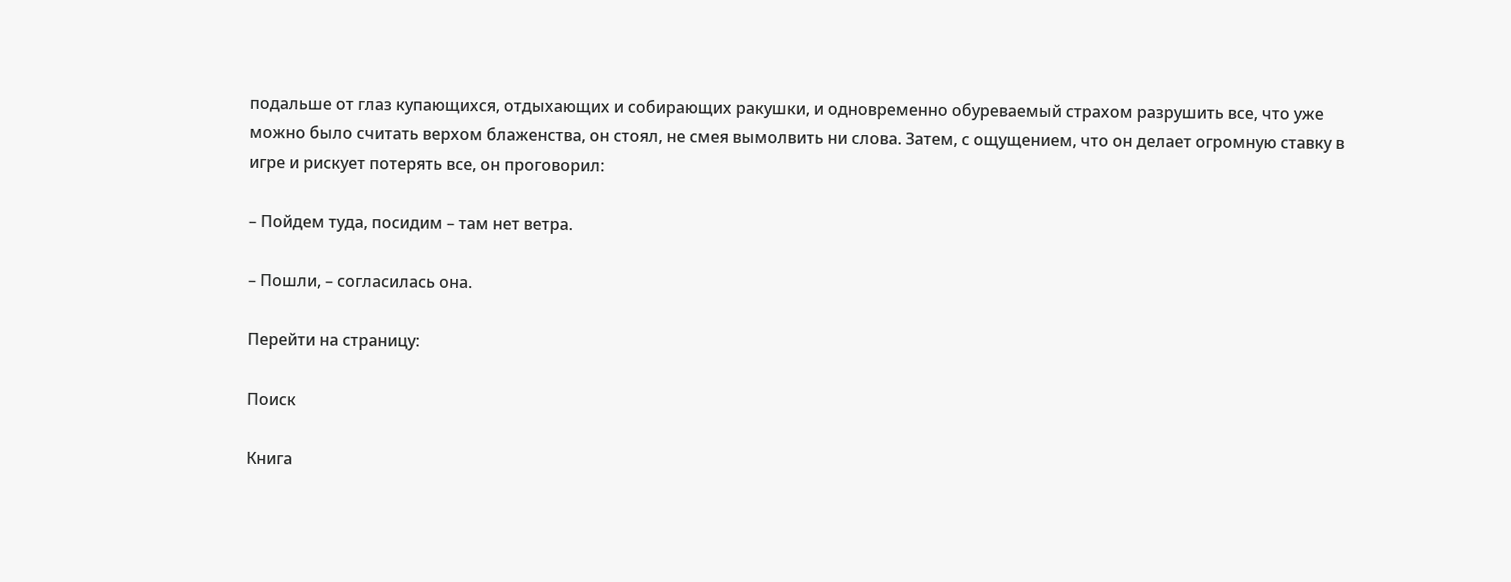подальше от глаз купающихся, отдыхающих и собирающих ракушки, и одновременно обуреваемый страхом разрушить все, что уже можно было считать верхом блаженства, он стоял, не смея вымолвить ни слова. Затем, с ощущением, что он делает огромную ставку в игре и рискует потерять все, он проговорил:

– Пойдем туда, посидим – там нет ветра.

– Пошли, – согласилась она.

Перейти на страницу:

Поиск

Книга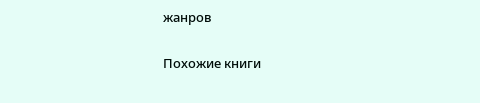жанров

Похожие книги